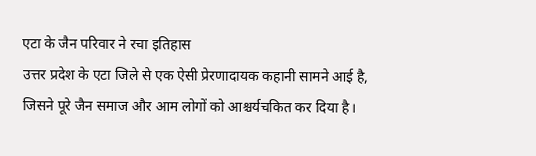एटा के जैन परिवार ने रचा इतिहास
उत्तर प्रदेश के एटा जिले से एक ऐसी प्रेरणादायक कहानी सामने आई है, जिसने पूरे जैन समाज और आम लोगों को आश्चर्यचकित कर दिया है।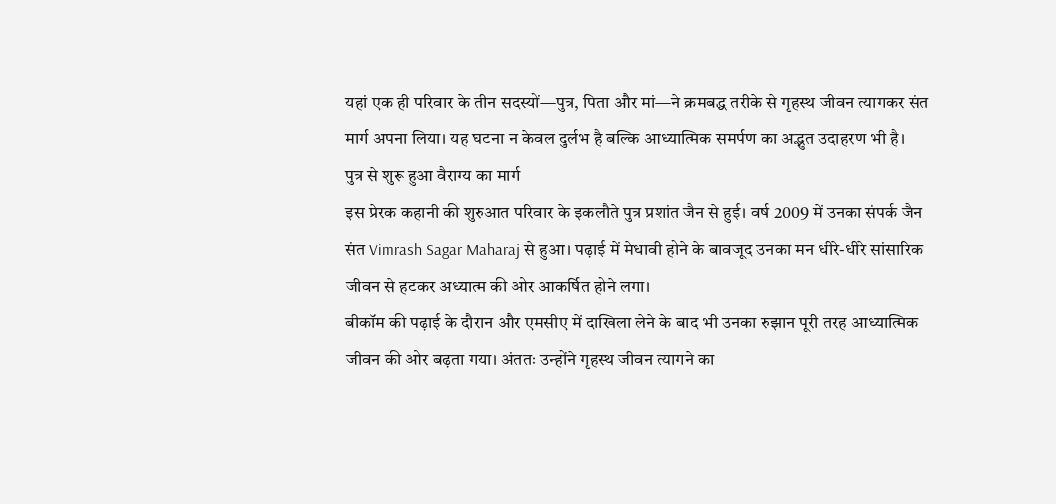यहां एक ही परिवार के तीन सदस्यों—पुत्र, पिता और मां—ने क्रमबद्ध तरीके से गृहस्थ जीवन त्यागकर संत मार्ग अपना लिया। यह घटना न केवल दुर्लभ है बल्कि आध्यात्मिक समर्पण का अद्भुत उदाहरण भी है।
पुत्र से शुरू हुआ वैराग्य का मार्ग
इस प्रेरक कहानी की शुरुआत परिवार के इकलौते पुत्र प्रशांत जैन से हुई। वर्ष 2009 में उनका संपर्क जैन संत Vimrash Sagar Maharaj से हुआ। पढ़ाई में मेधावी होने के बावजूद उनका मन धीरे-धीरे सांसारिक जीवन से हटकर अध्यात्म की ओर आकर्षित होने लगा।
बीकॉम की पढ़ाई के दौरान और एमसीए में दाखिला लेने के बाद भी उनका रुझान पूरी तरह आध्यात्मिक जीवन की ओर बढ़ता गया। अंततः उन्होंने गृहस्थ जीवन त्यागने का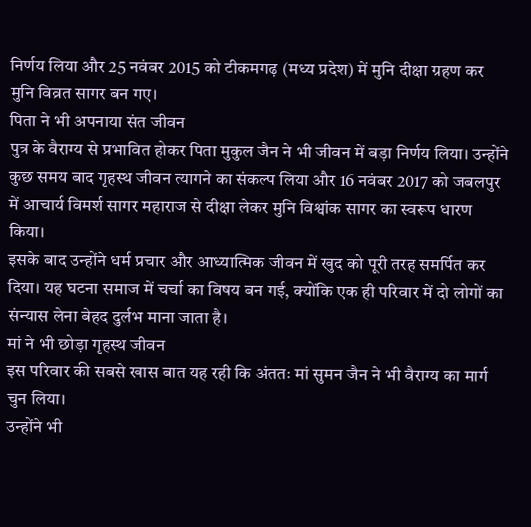निर्णय लिया और 25 नवंबर 2015 को टीकमगढ़ (मध्य प्रदेश) में मुनि दीक्षा ग्रहण कर मुनि विव्रत सागर बन गए।
पिता ने भी अपनाया संत जीवन
पुत्र के वैराग्य से प्रभावित होकर पिता मुकुल जैन ने भी जीवन में बड़ा निर्णय लिया। उन्होंने कुछ समय बाद गृहस्थ जीवन त्यागने का संकल्प लिया और 16 नवंबर 2017 को जबलपुर में आचार्य विमर्श सागर महाराज से दीक्षा लेकर मुनि विश्वांक सागर का स्वरूप धारण किया।
इसके बाद उन्होंने धर्म प्रचार और आध्यात्मिक जीवन में खुद को पूरी तरह समर्पित कर दिया। यह घटना समाज में चर्चा का विषय बन गई, क्योंकि एक ही परिवार में दो लोगों का संन्यास लेना बेहद दुर्लभ माना जाता है।
मां ने भी छोड़ा गृहस्थ जीवन
इस परिवार की सबसे खास बात यह रही कि अंततः मां सुमन जैन ने भी वैराग्य का मार्ग चुन लिया।
उन्होंने भी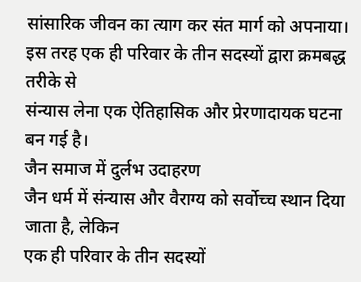सांसारिक जीवन का त्याग कर संत मार्ग को अपनाया।
इस तरह एक ही परिवार के तीन सदस्यों द्वारा क्रमबद्ध तरीके से
संन्यास लेना एक ऐतिहासिक और प्रेरणादायक घटना बन गई है।
जैन समाज में दुर्लभ उदाहरण
जैन धर्म में संन्यास और वैराग्य को सर्वोच्च स्थान दिया जाता है, लेकिन
एक ही परिवार के तीन सदस्यों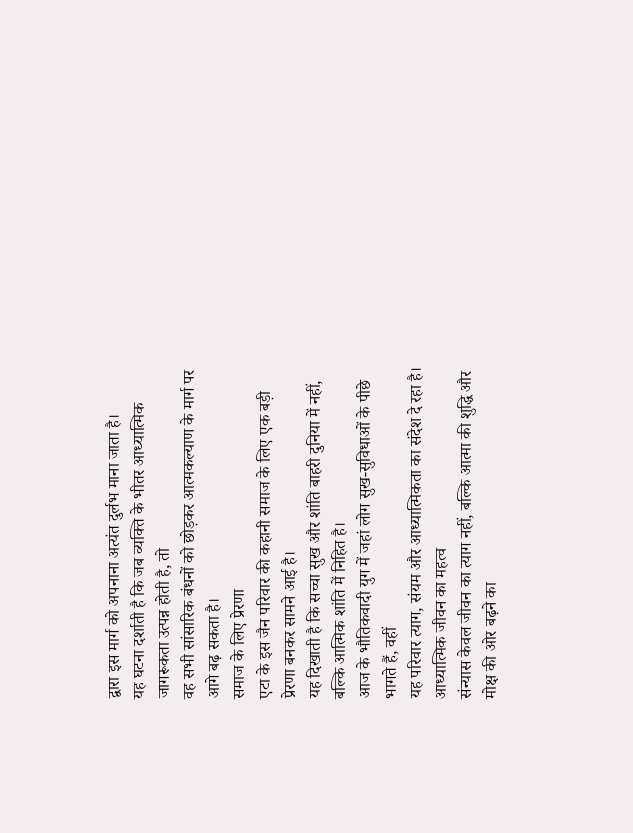द्वारा इस मार्ग को अपनाना अत्यंत दुर्लभ माना जाता है।
यह घटना दर्शाती है कि जब व्यक्ति के भीतर आध्यात्मिक जागरूकता उत्पन्न होती है, तो
वह सभी सांसारिक बंधनों को छोड़कर आत्मकल्याण के मार्ग पर आगे बढ़ सकता है।
समाज के लिए प्रेरणा
एटा के इस जैन परिवार की कहानी समाज के लिए एक बड़ी प्रेरणा बनकर सामने आई है।
यह दिखाती है कि सच्चा सुख और शांति बाहरी दुनिया में नहीं, बल्कि आत्मिक शांति में निहित है।
आज के भौतिकवादी युग में जहां लोग सुख-सुविधाओं के पीछे भागते हैं, वहीं
यह परिवार त्याग, संयम और आध्यात्मिकता का संदेश दे रहा है।
आध्यात्मिक जीवन का महत्व
संन्यास केवल जीवन का त्याग नहीं, बल्कि आत्मा की शुद्धि और
मोक्ष की ओर बढ़ने का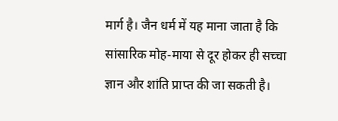मार्ग है। जैन धर्म में यह माना जाता है कि
सांसारिक मोह-माया से दूर होकर ही सच्चा ज्ञान और शांति प्राप्त की जा सकती है।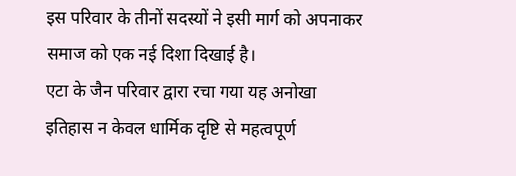इस परिवार के तीनों सदस्यों ने इसी मार्ग को अपनाकर समाज को एक नई दिशा दिखाई है।
एटा के जैन परिवार द्वारा रचा गया यह अनोखा
इतिहास न केवल धार्मिक दृष्टि से महत्वपूर्ण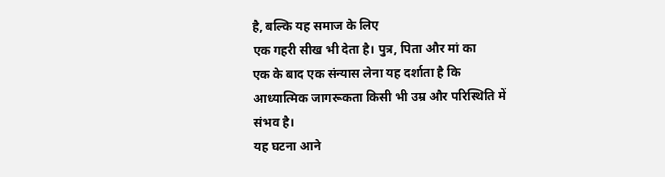है, बल्कि यह समाज के लिए
एक गहरी सीख भी देता है। पुत्र, पिता और मां का
एक के बाद एक संन्यास लेना यह दर्शाता है कि
आध्यात्मिक जागरूकता किसी भी उम्र और परिस्थिति में संभव है।
यह घटना आने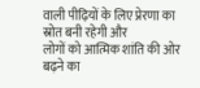वाली पीढ़ियों के लिए प्रेरणा का स्रोत बनी रहेगी और
लोगों को आत्मिक शांति की ओर बढ़ने का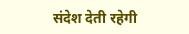संदेश देती रहेगी